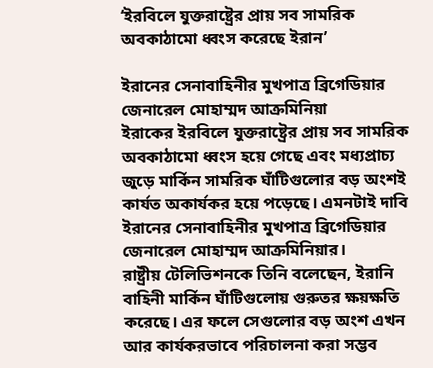‘ইরবিলে যুক্তরাষ্ট্রের প্রায় সব সামরিক অবকাঠামো ধ্বংস করেছে ইরান’

ইরানের সেনাবাহিনীর মুখপাত্র ব্রিগেডিয়ার জেনারেল মোহাম্মদ আক্রমিনিয়া
ইরাকের ইরবিলে যুক্তরাষ্ট্রের প্রায় সব সামরিক অবকাঠামো ধ্বংস হয়ে গেছে এবং মধ্যপ্রাচ্য জুড়ে মার্কিন সামরিক ঘাঁটিগুলোর বড় অংশই কার্যত অকার্যকর হয়ে পড়েছে। এমনটাই দাবি ইরানের সেনাবাহিনীর মুখপাত্র ব্রিগেডিয়ার জেনারেল মোহাম্মদ আক্রমিনিয়ার।
রাষ্ট্রীয় টেলিভিশনকে তিনি বলেছেন, ইরানি বাহিনী মার্কিন ঘাঁটিগুলোয় গুরুতর ক্ষয়ক্ষতি করেছে। এর ফলে সেগুলোর বড় অংশ এখন আর কার্যকরভাবে পরিচালনা করা সম্ভব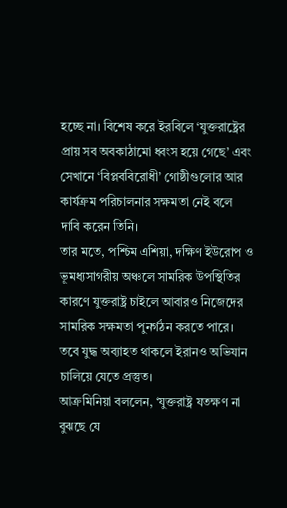হচ্ছে না। বিশেষ করে ইরবিলে ‘যুক্তরাষ্ট্রের প্রায় সব অবকাঠামো ধ্বংস হয়ে গেছে’ এবং সেখানে ‘বিপ্লববিরোধী’ গোষ্ঠীগুলোর আর কার্যক্রম পরিচালনার সক্ষমতা নেই বলে দাবি করেন তিনি।
তার মতে, পশ্চিম এশিয়া, দক্ষিণ ইউরোপ ও ভূমধ্যসাগরীয় অঞ্চলে সামরিক উপস্থিতির কারণে যুক্তরাষ্ট্র চাইলে আবারও নিজেদের সামরিক সক্ষমতা পুনর্গঠন করতে পারে। তবে যুদ্ধ অব্যাহত থাকলে ইরানও অভিযান চালিয়ে যেতে প্রস্তুত।
আক্রমিনিয়া বললেন, ‘যুক্তরাষ্ট্র যতক্ষণ না বুঝছে যে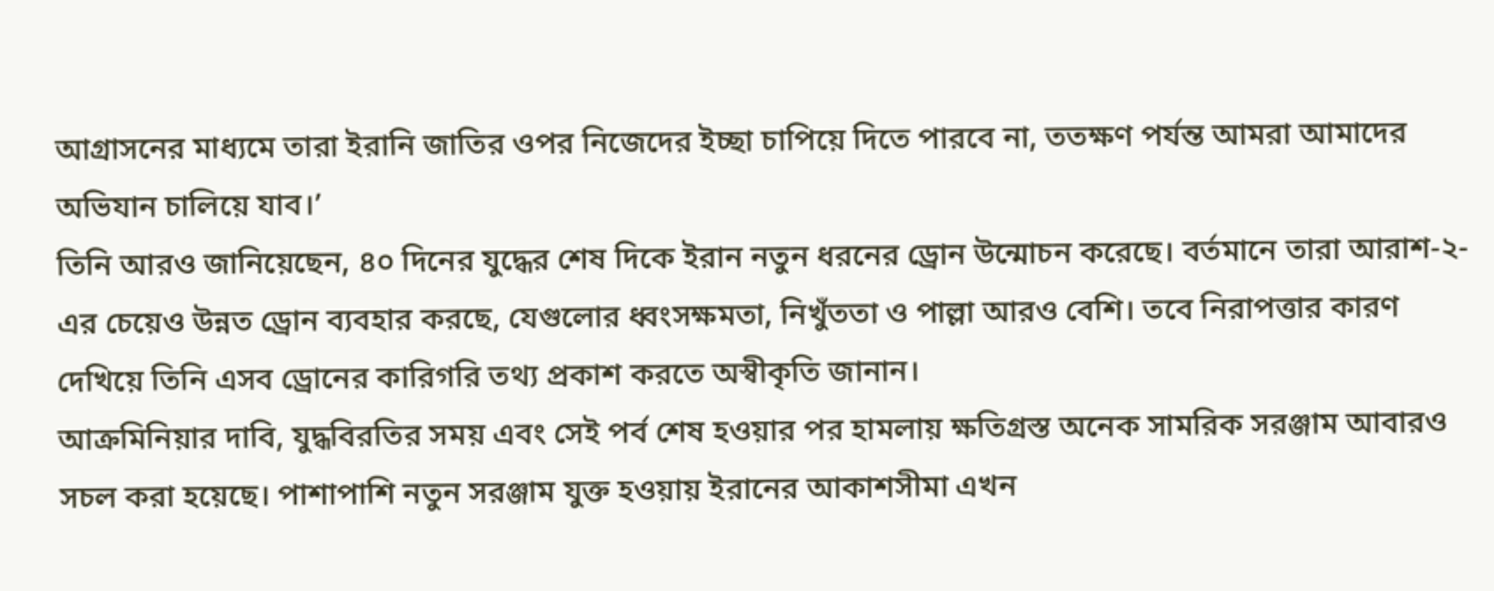আগ্রাসনের মাধ্যমে তারা ইরানি জাতির ওপর নিজেদের ইচ্ছা চাপিয়ে দিতে পারবে না, ততক্ষণ পর্যন্ত আমরা আমাদের অভিযান চালিয়ে যাব।’
তিনি আরও জানিয়েছেন, ৪০ দিনের যুদ্ধের শেষ দিকে ইরান নতুন ধরনের ড্রোন উন্মোচন করেছে। বর্তমানে তারা আরাশ-২-এর চেয়েও উন্নত ড্রোন ব্যবহার করছে, যেগুলোর ধ্বংসক্ষমতা, নিখুঁততা ও পাল্লা আরও বেশি। তবে নিরাপত্তার কারণ দেখিয়ে তিনি এসব ড্রোনের কারিগরি তথ্য প্রকাশ করতে অস্বীকৃতি জানান।
আক্রমিনিয়ার দাবি, যুদ্ধবিরতির সময় এবং সেই পর্ব শেষ হওয়ার পর হামলায় ক্ষতিগ্রস্ত অনেক সামরিক সরঞ্জাম আবারও সচল করা হয়েছে। পাশাপাশি নতুন সরঞ্জাম যুক্ত হওয়ায় ইরানের আকাশসীমা এখন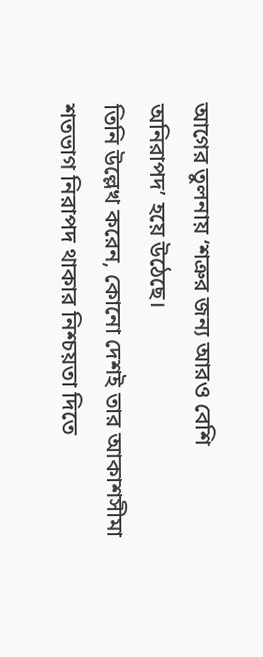আগের তুলনায় ‘শত্রুর জন্য আরও বেশি অনিরাপদ’ হয়ে উঠেছে।
তিনি উল্লেখ করেন, কোনো দেশই তার আকাশসীমা শতভাগ নিরাপদ থাকার নিশ্চয়তা দিতে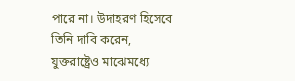পারে না। উদাহরণ হিসেবে তিনি দাবি করেন, যুক্তরাষ্ট্রেও মাঝেমধ্যে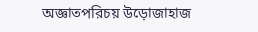অজ্ঞাতপরিচয় উড়োজাহাজ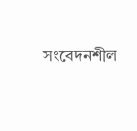সংবেদনশীল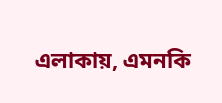এলাকায়, এমনকি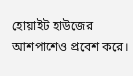হোয়াইট হাউজের আশপাশেও প্রবেশ করে।